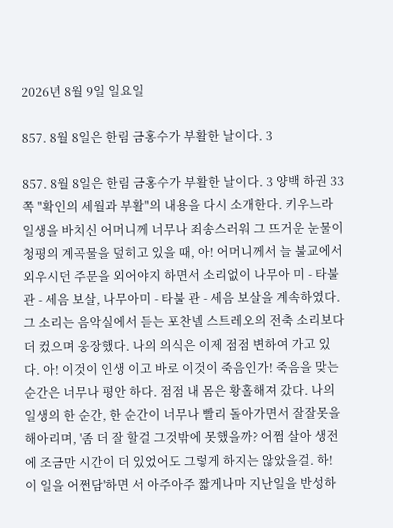2026년 8월 9일 일요일

857. 8월 8일은 한림 금홍수가 부활한 날이다. 3

857. 8월 8일은 한림 금홍수가 부활한 날이다. 3 양백 하권 33쪽 "확인의 세월과 부활"의 내용을 다시 소개한다. 키우느라 일생을 바치신 어머니께 너무나 죄송스러워 그 뜨거운 눈물이 청평의 계곡물을 덮히고 있을 때, 아! 어머니께서 늘 불교에서 외우시던 주문을 외어야지 하면서 소리없이 나무아 미 - 타불 관 - 세음 보살, 나무아미 - 타불 관 - 세음 보살을 계속하였다. 그 소리는 음악실에서 듣는 포찬넬 스트레오의 전축 소리보다 더 컸으며 웅장했다. 나의 의식은 이제 점점 변하여 가고 있다. 아! 이것이 인생 이고 바로 이것이 죽음인가! 죽음을 맞는 순간은 너무나 평안 하다. 점점 내 몸은 황홀해져 갔다. 나의 일생의 한 순간, 한 순간이 너무나 빨리 돌아가면서 잘잘못을 해아리며, '좀 더 잘 할걸 그것밖에 못했을까? 어쩜 살아 생전에 조금만 시간이 더 있었어도 그렇게 하지는 않았을걸. 하! 이 일을 어쩐담'하면 서 아주아주 짧게나마 지난일을 반성하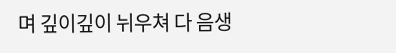며 깊이깊이 뉘우쳐 다 음생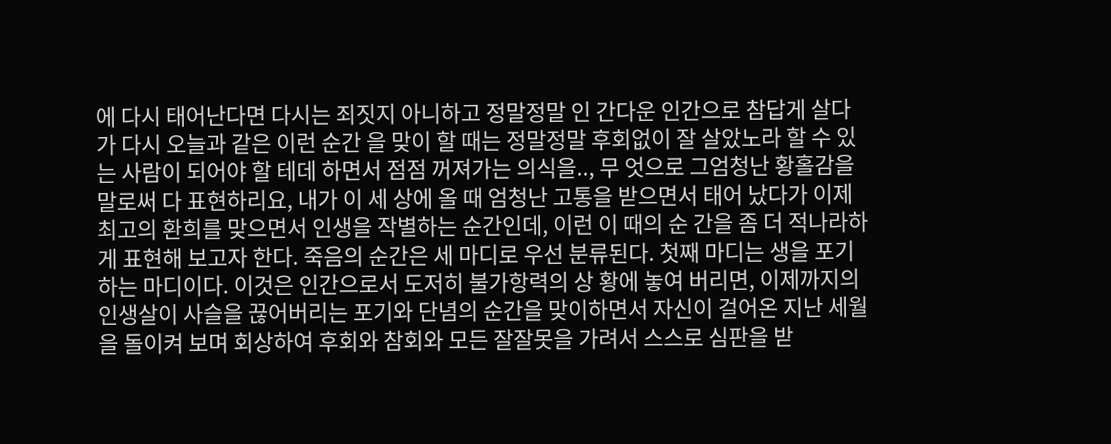에 다시 태어난다면 다시는 죄짓지 아니하고 정말정말 인 간다운 인간으로 참답게 살다가 다시 오늘과 같은 이런 순간 을 맞이 할 때는 정말정말 후회없이 잘 살았노라 할 수 있는 사람이 되어야 할 테데 하면서 점점 꺼져가는 의식을.., 무 엇으로 그엄청난 황홀감을 말로써 다 표현하리요, 내가 이 세 상에 올 때 엄청난 고통을 받으면서 태어 났다가 이제 최고의 환희를 맞으면서 인생을 작별하는 순간인데, 이런 이 때의 순 간을 좀 더 적나라하게 표현해 보고자 한다. 죽음의 순간은 세 마디로 우선 분류된다. 첫째 마디는 생을 포기하는 마디이다. 이것은 인간으로서 도저히 불가항력의 상 황에 놓여 버리면, 이제까지의 인생살이 사슬을 끊어버리는 포기와 단념의 순간을 맞이하면서 자신이 걸어온 지난 세월을 돌이켜 보며 회상하여 후회와 참회와 모든 잘잘못을 가려서 스스로 심판을 받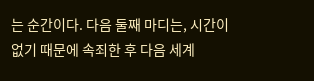는 순간이다. 다음 둘째 마디는, 시간이 없기 때문에 속죄한 후 다음 세계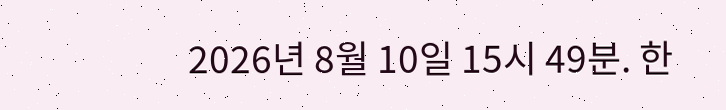2026년 8월 10일 15시 49분. 한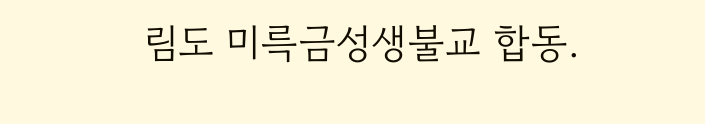림도 미륵금성생불교 합동.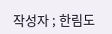작성자 ; 한림도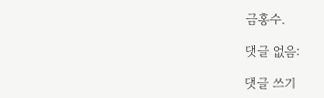금홍수.

댓글 없음:

댓글 쓰기